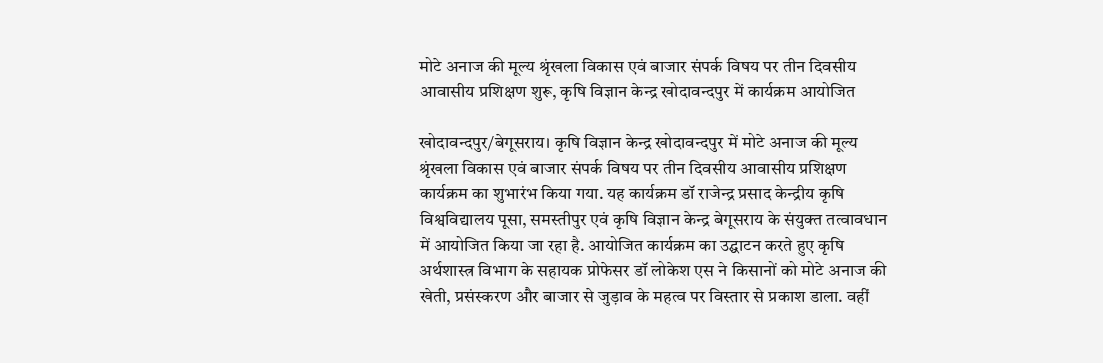मोटे अनाज की मूल्य श्रृंखला विकास एवं बाजार संपर्क विषय पर तीन दिवसीय आवासीय प्रशिक्षण शुरू, कृषि विज्ञान केन्द्र खोदावन्दपुर में कार्यक्रम आयोजित

खोदावन्दपुर/बेगूसराय। कृषि विज्ञान केन्द्र खोदावन्दपुर में मोटे अनाज की मूल्य श्रृंखला विकास एवं बाजार संपर्क विषय पर तीन दिवसीय आवासीय प्रशिक्षण कार्यक्रम का शुभारंभ किया गया. यह कार्यक्रम डॉ राजेन्द्र प्रसाद केन्द्रीय कृषि विश्वविद्यालय पूसा, समस्तीपुर एवं कृषि विज्ञान केन्द्र बेगूसराय के संयुक्त तत्वावधान में आयोजित किया जा रहा है. आयोजित कार्यक्रम का उद्घाटन करते हुए कृषि अर्थशास्त्र विभाग के सहायक प्रोफेसर डॉ लोकेश एस ने किसानों को मोटे अनाज की खेती, प्रसंस्करण और बाजार से जुड़ाव के महत्व पर विस्तार से प्रकाश डाला. वहीं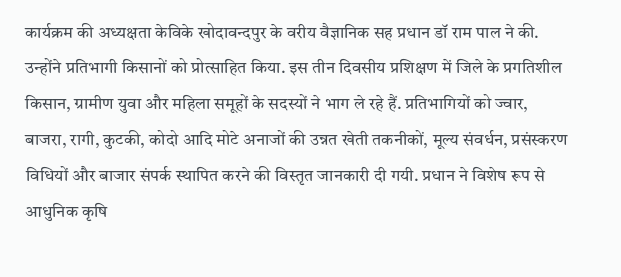कार्यक्रम की अध्यक्षता केविके खोदावन्दपुर के वरीय वैज्ञानिक सह प्रधान डॉ राम पाल ने की. उन्होंने प्रतिभागी किसानों को प्रोत्साहित किया. इस तीन दिवसीय प्रशिक्षण में जिले के प्रगतिशील किसान, ग्रामीण युवा और महिला समूहों के सदस्यों ने भाग ले रहे हैं. प्रतिभागियों को ज्वार, बाजरा, रागी, कुटकी, कोदो आदि मोटे अनाजों की उन्नत खेती तकनीकों, मूल्य संवर्धन, प्रसंस्करण विधियों और बाजार संपर्क स्थापित करने की विस्तृत जानकारी दी गयी. प्रधान ने विशेष रूप से आधुनिक कृषि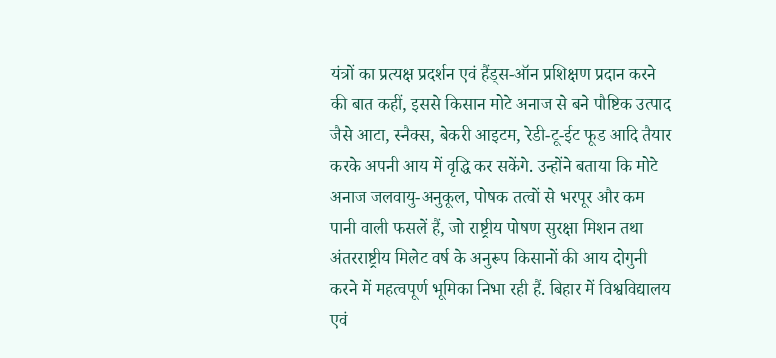यंत्रों का प्रत्यक्ष प्रदर्शन एवं हैंड्स-ऑन प्रशिक्षण प्रदान करने की बात कहीं, इससे किसान मोटे अनाज से बने पौष्टिक उत्पाद जैसे आटा, स्नैक्स, बेकरी आइटम, रेडी-टू-ईट फूड आदि तैयार करके अपनी आय में वृद्धि कर सकेंगे. उन्होंने बताया कि मोटे अनाज जलवायु-अनुकूल, पोषक तत्वों से भरपूर और कम पानी वाली फसलें हैं, जो राष्ट्रीय पोषण सुरक्षा मिशन तथा अंतरराष्ट्रीय मिलेट वर्ष के अनुरूप किसानों की आय दोगुनी करने में महत्वपूर्ण भूमिका निभा रही हैं. बिहार में विश्वविद्यालय एवं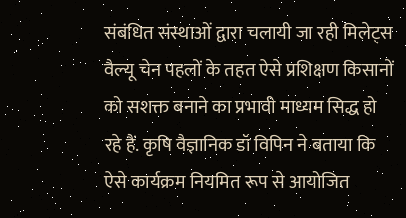संबंधित संस्थाओं द्वारा चलायी जा रही मिलेट्स वैल्यू चेन पहलों के तहत ऐसे प्रशिक्षण किसानों को सशक्त बनाने का प्रभावी माध्यम सिद्ध हो रहे हैं. कृषि वैज्ञानिक डॉ विपिन ने बताया कि ऐसे कार्यक्रम नियमित रूप से आयोजित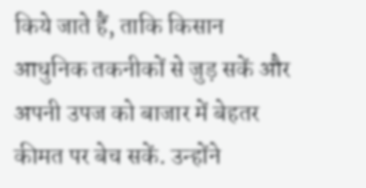किये जाते हैं, ताकि किसान आधुनिक तकनीकों से जुड़ सकें और अपनी उपज को बाजार में बेहतर कीमत पर बेच सकें. उन्होंने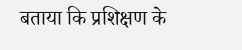बताया कि प्रशिक्षण के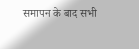समापन के बाद सभी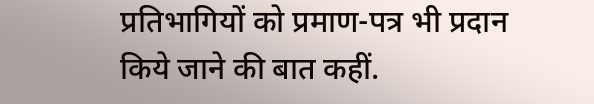प्रतिभागियों को प्रमाण-पत्र भी प्रदान किये जाने की बात कहीं.